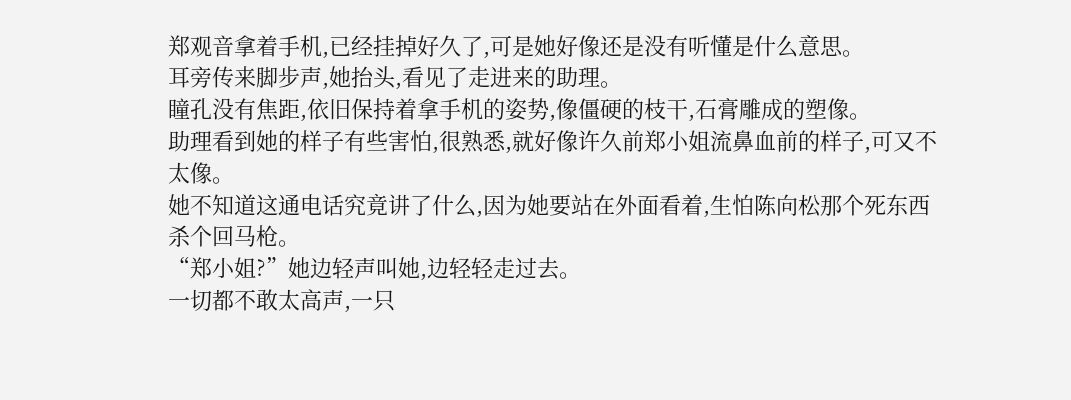郑观音拿着手机,已经挂掉好久了,可是她好像还是没有听懂是什么意思。
耳旁传来脚步声,她抬头,看见了走进来的助理。
瞳孔没有焦距,依旧保持着拿手机的姿势,像僵硬的枝干,石膏雕成的塑像。
助理看到她的样子有些害怕,很熟悉,就好像许久前郑小姐流鼻血前的样子,可又不太像。
她不知道这通电话究竟讲了什么,因为她要站在外面看着,生怕陈向松那个死东西杀个回马枪。
“郑小姐?”她边轻声叫她,边轻轻走过去。
一切都不敢太高声,一只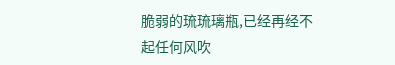脆弱的琉琉璃瓶,已经再经不起任何风吹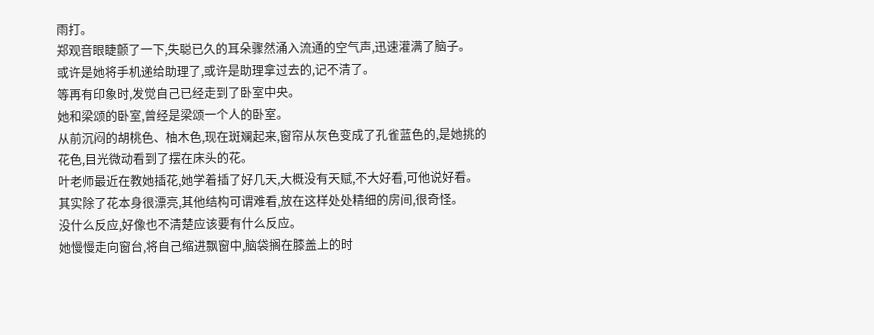雨打。
郑观音眼睫颤了一下,失聪已久的耳朵骤然涌入流通的空气声,迅速灌满了脑子。
或许是她将手机递给助理了,或许是助理拿过去的,记不清了。
等再有印象时,发觉自己已经走到了卧室中央。
她和梁颂的卧室,曾经是梁颂一个人的卧室。
从前沉闷的胡桃色、柚木色,现在斑斓起来,窗帘从灰色变成了孔雀蓝色的,是她挑的花色,目光微动看到了摆在床头的花。
叶老师最近在教她插花,她学着插了好几天,大概没有天赋,不大好看,可他说好看。
其实除了花本身很漂亮,其他结构可谓难看,放在这样处处精细的房间,很奇怪。
没什么反应,好像也不清楚应该要有什么反应。
她慢慢走向窗台,将自己缩进飘窗中,脑袋搁在膝盖上的时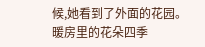候,她看到了外面的花园。
暖房里的花朵四季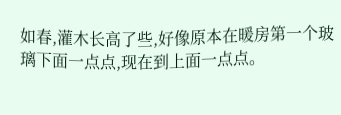如春,灌木长高了些,好像原本在暖房第一个玻璃下面一点点,现在到上面一点点。